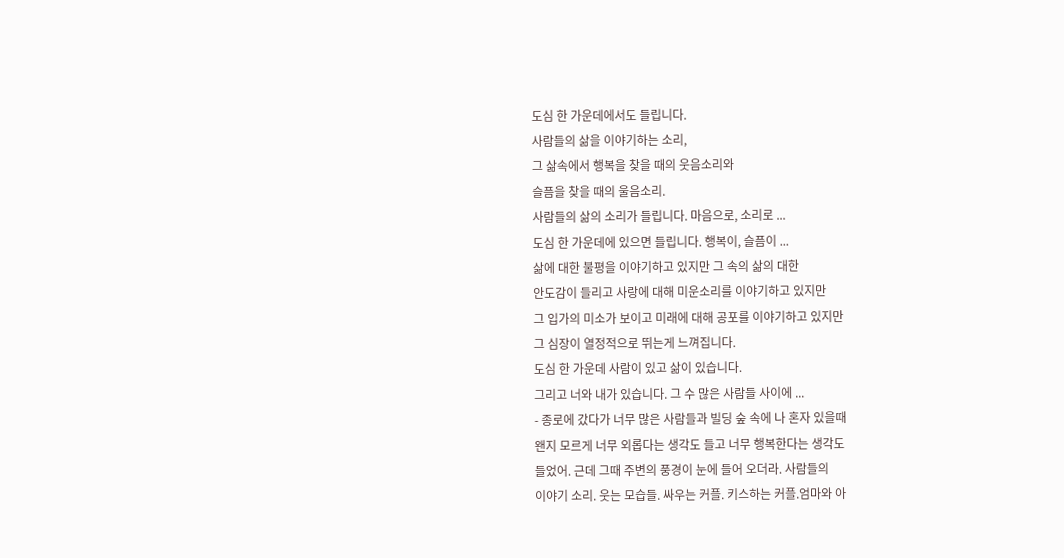도심 한 가운데에서도 들립니다.
사람들의 삶을 이야기하는 소리,
그 삶속에서 행복을 찾을 때의 웃음소리와
슬픔을 찾을 때의 울음소리.
사람들의 삶의 소리가 들립니다. 마음으로, 소리로 ...
도심 한 가운데에 있으면 들립니다. 행복이, 슬픔이 ...
삶에 대한 불평을 이야기하고 있지만 그 속의 삶의 대한
안도감이 들리고 사랑에 대해 미운소리를 이야기하고 있지만
그 입가의 미소가 보이고 미래에 대해 공포를 이야기하고 있지만
그 심장이 열정적으로 뛰는게 느껴집니다.
도심 한 가운데 사람이 있고 삶이 있습니다.
그리고 너와 내가 있습니다. 그 수 많은 사람들 사이에 ...
- 종로에 갔다가 너무 많은 사람들과 빌딩 숲 속에 나 혼자 있을때
왠지 모르게 너무 외롭다는 생각도 들고 너무 행복한다는 생각도
들었어. 근데 그때 주변의 풍경이 눈에 들어 오더라. 사람들의
이야기 소리. 웃는 모습들. 싸우는 커플. 키스하는 커플.엄마와 아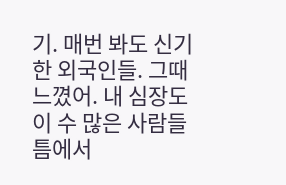기. 매번 봐도 신기한 외국인들. 그때 느꼈어. 내 심장도 이 수 많은 사람들 틈에서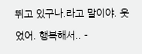뛰고 있구나.라고 말이야. 웃었어. 행복해서.. -